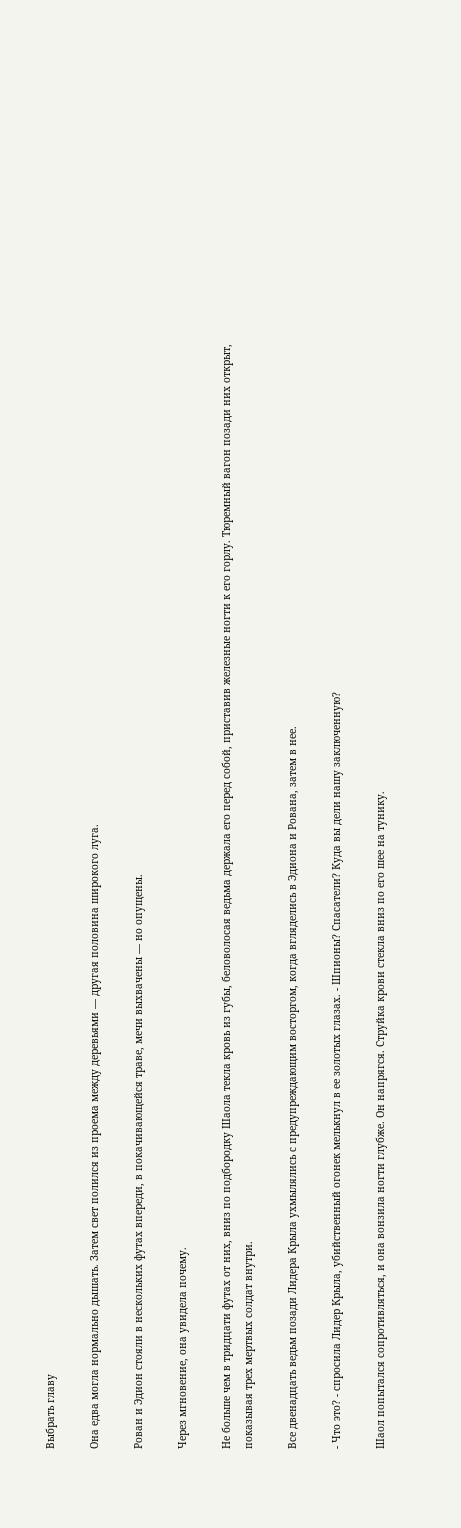Выбрать главу

Она едва могла нормально дышать. Затем свет полился из проема между деревьями — другая половина широкого луга.

Рован и Эдион стояли в нескольких футах впереди, в покачивающейся траве, мечи выхвачены — но опущены.

Через мгновение, она увидела почему.

Не больше чем в тридцати футах от них, вниз по подбородку Шаола текла кровь из губы, беловолосая ведьма держала его перед собой, приставив железные ногти к его горлу. Тюремный вагон позади них открыт, показывая трех мертвых солдат внутри.

Все двенадцать ведьм позади Лидера Крыла ухмылялись с предупреждающим восторгом, когда вгляделись в Эдиона и Рована, затем в нее.

- Что это? - спросила Лидер Крыла, убийственный огонек мелькнул в ее золотых глазах. - Шпионы? Спасатели? Куда вы дели нашу заключенную?

Шаол попытался сопротивляться, и она вонзила ногти глубже. Он напрягся. Струйка крови стекла вниз по его шее на тунику.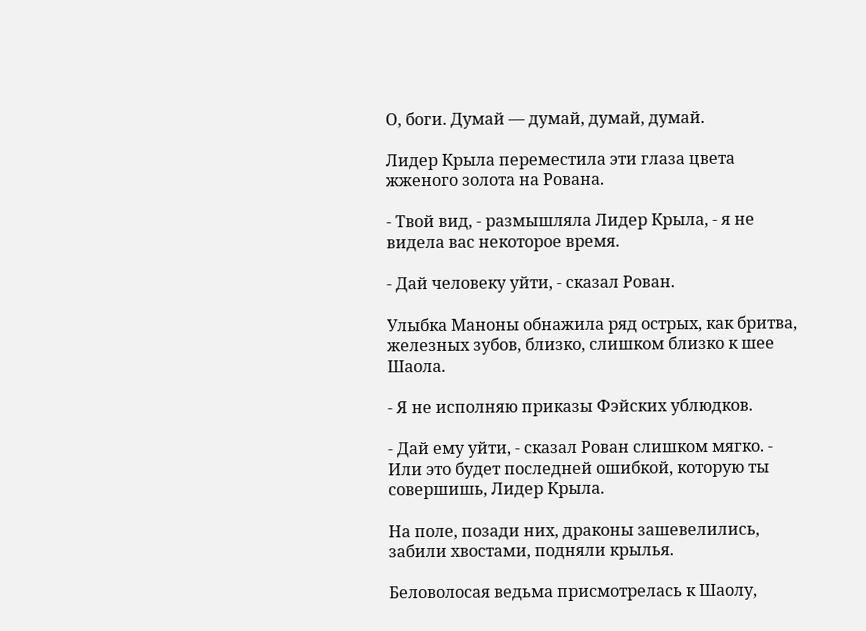О, боги. Думай — думай, думай, думай.

Лидер Крыла переместила эти глаза цвета жженого золота на Рована.

- Твой вид, - размышляла Лидер Крыла, - я не видела вас некоторое время.

- Дай человеку уйти, - сказал Рован.

Улыбка Маноны обнажила ряд острых, как бритва, железных зубов, близко, слишком близко к шее Шаола.

- Я не исполняю приказы Фэйских ублюдков.

- Дай ему уйти, - сказал Рован слишком мягко. - Или это будет последней ошибкой, которую ты совершишь, Лидер Крыла.

На поле, позади них, драконы зашевелились, забили хвостами, подняли крылья.

Беловолосая ведьма присмотрелась к Шаолу,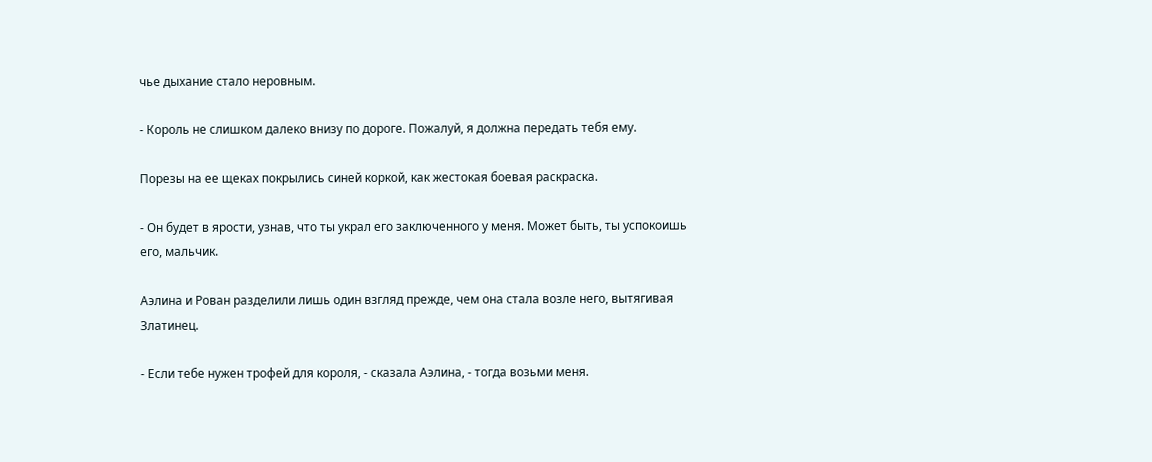чье дыхание стало неровным.

- Король не слишком далеко внизу по дороге. Пожалуй, я должна передать тебя ему.

Порезы на ее щеках покрылись синей коркой, как жестокая боевая раскраска.

- Он будет в ярости, узнав, что ты украл его заключенного у меня. Может быть, ты успокоишь его, мальчик.

Аэлина и Рован разделили лишь один взгляд прежде, чем она стала возле него, вытягивая Златинец.

- Если тебе нужен трофей для короля, - сказала Аэлина, - тогда возьми меня.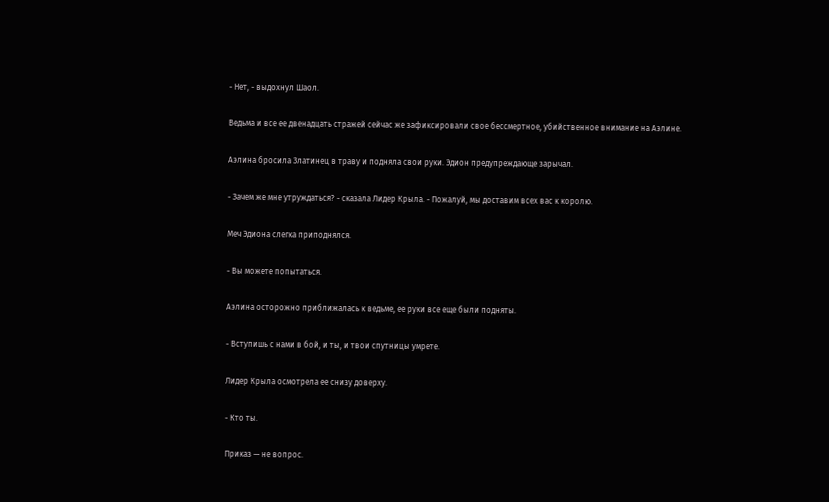- Нет, - выдохнул Шаол.

Ведьма и все ее двенадцать стражей сейчас же зафиксировали свое бессмертное, убийственное внимание на Аэлине.

Аэлина бросила Златинец в траву и подняла свои руки. Эдион предупреждающе зарычал.

- Зачем же мне утруждаться? - сказала Лидер Крыла. - Пожалуй, мы доставим всех вас к королю.

Меч Эдиона слегка приподнялся.

- Вы можете попытаться.

Аэлина осторожно приближалась к ведьме, ее руки все еще были подняты.

- Вступишь с нами в бой, и ты, и твои спутницы умрете.

Лидер Крыла осмотрела ее снизу доверху.

- Кто ты.

Приказ — не вопрос.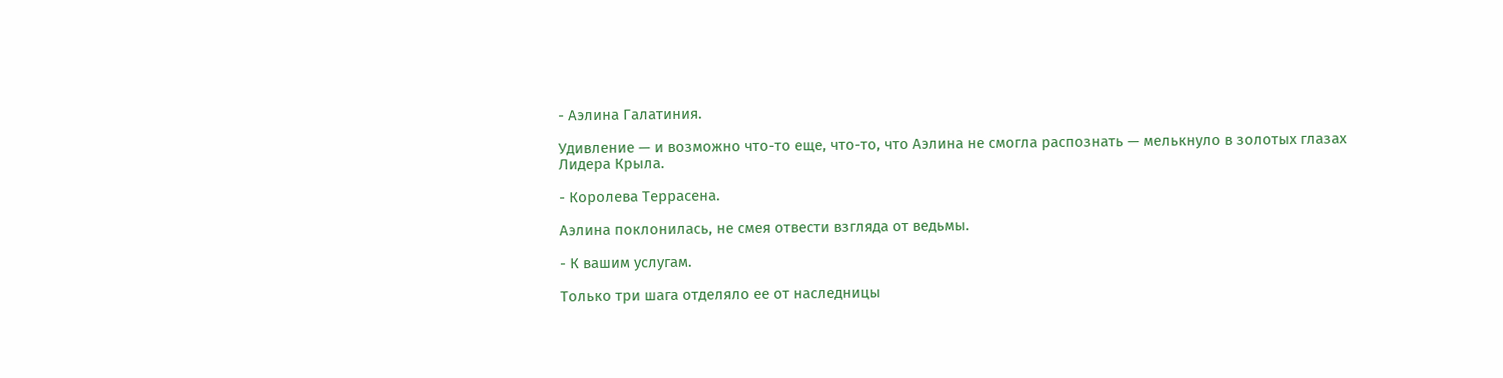- Аэлина Галатиния.

Удивление — и возможно что-то еще, что-то, что Аэлина не смогла распознать — мелькнуло в золотых глазах Лидера Крыла.

- Королева Террасена.

Аэлина поклонилась, не смея отвести взгляда от ведьмы.

- К вашим услугам.

Только три шага отделяло ее от наследницы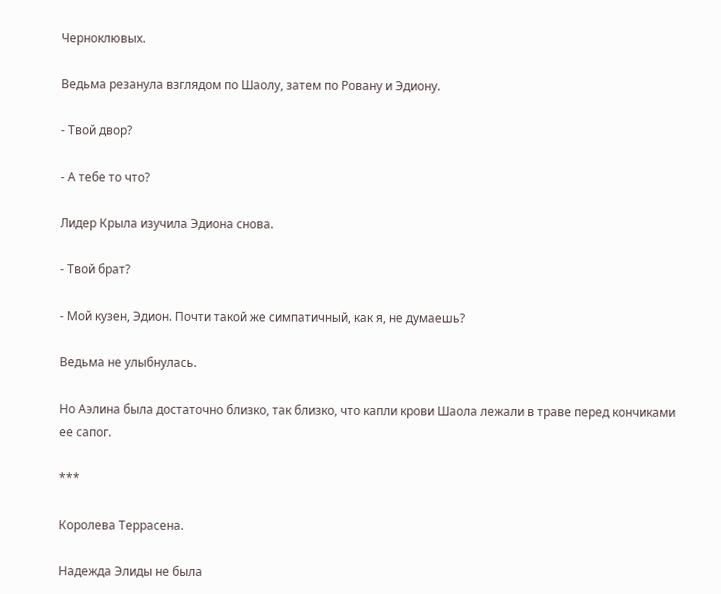Черноклювых.

Ведьма резанула взглядом по Шаолу, затем по Ровану и Эдиону.

- Твой двор?

- А тебе то что?

Лидер Крыла изучила Эдиона снова.

- Твой брат?

- Мой кузен, Эдион. Почти такой же симпатичный, как я, не думаешь?

Ведьма не улыбнулась.

Но Аэлина была достаточно близко, так близко, что капли крови Шаола лежали в траве перед кончиками ее сапог.

***

Королева Террасена.

Надежда Элиды не была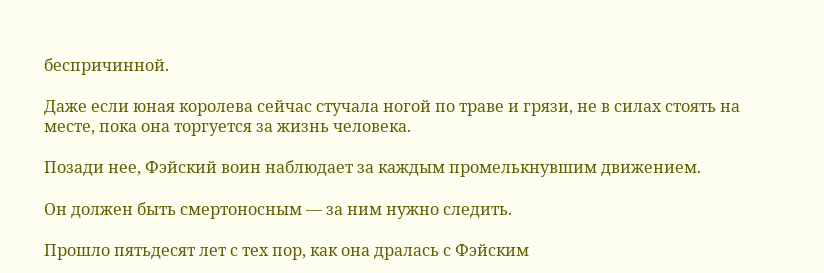беспричинной.

Даже если юная королева сейчас стучала ногой по траве и грязи, не в силах стоять на месте, пока она торгуется за жизнь человека.

Позади нее, Фэйский воин наблюдает за каждым промелькнувшим движением.

Он должен быть смертоносным — за ним нужно следить.

Прошло пятьдесят лет с тех пор, как она дралась с Фэйским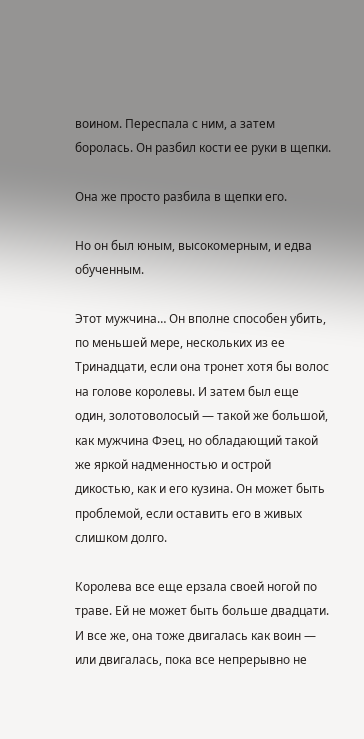воином. Переспала с ним, а затем боролась. Он разбил кости ее руки в щепки.

Она же просто разбила в щепки его.

Но он был юным, высокомерным, и едва обученным.

Этот мужчина… Он вполне способен убить, по меньшей мере, нескольких из ее Тринадцати, если она тронет хотя бы волос на голове королевы. И затем был еще один, золотоволосый — такой же большой, как мужчина Фэец, но обладающий такой же яркой надменностью и острой дикостью, как и его кузина. Он может быть проблемой, если оставить его в живых слишком долго.

Королева все еще ерзала своей ногой по траве. Ей не может быть больше двадцати. И все же, она тоже двигалась как воин — или двигалась, пока все непрерывно не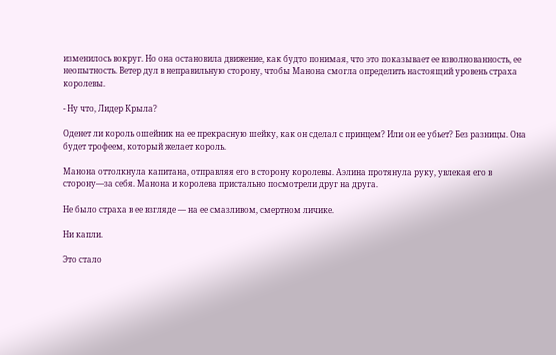изменилось вокруг. Но она остановила движение, как будто понимая, что это показывает ее взволнованность, ее неопытность. Ветер дул в неправильную сторону, чтобы Манона смогла определить настоящий уровень страха королевы.

- Ну что, Лидер Крыла?

Оденет ли король ошейник на ее прекрасную шейку, как он сделал с принцем? Или он ее убьет? Без разницы. Она будет трофеем, который желает король.

Манона оттолкнула капитана, отправляя его в сторону королевы. Аэлина протянула руку, увлекая его в сторону—за себя. Манона и королева пристально посмотрели друг на друга.

Не было страха в ее взгляде — на ее смазливом, смертном личике.

Ни капли.

Это стало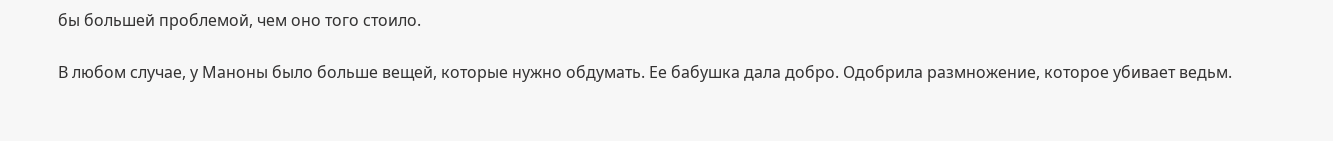бы большей проблемой, чем оно того стоило.

В любом случае, у Маноны было больше вещей, которые нужно обдумать. Ее бабушка дала добро. Одобрила размножение, которое убивает ведьм.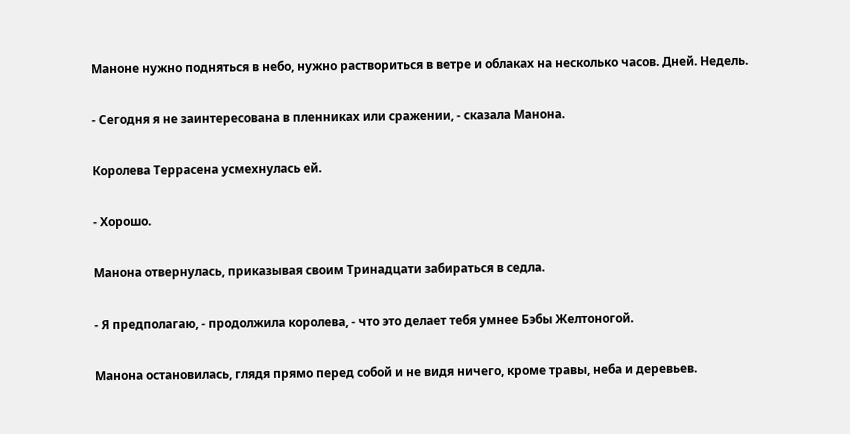Маноне нужно подняться в небо, нужно раствориться в ветре и облаках на несколько часов. Дней. Недель.

- Сегодня я не заинтересована в пленниках или сражении, - сказала Манона.

Королева Террасена усмехнулась ей.

- Хорошо.

Манона отвернулась, приказывая своим Тринадцати забираться в седла.

- Я предполагаю, - продолжила королева, - что это делает тебя умнее Бэбы Желтоногой.

Манона остановилась, глядя прямо перед собой и не видя ничего, кроме травы, неба и деревьев.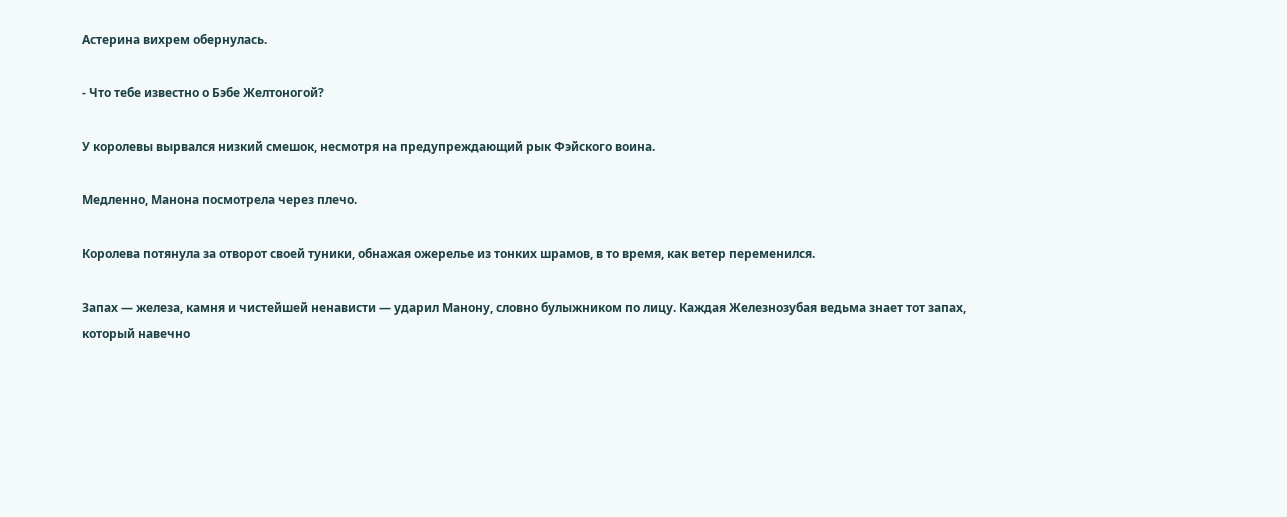Астерина вихрем обернулась.

- Что тебе известно о Бэбе Желтоногой?

У королевы вырвался низкий смешок, несмотря на предупреждающий рык Фэйского воина.

Медленно, Манона посмотрела через плечо.

Королева потянула за отворот своей туники, обнажая ожерелье из тонких шрамов, в то время, как ветер переменился.

Запах — железа, камня и чистейшей ненависти — ударил Манону, словно булыжником по лицу. Каждая Железнозубая ведьма знает тот запах, который навечно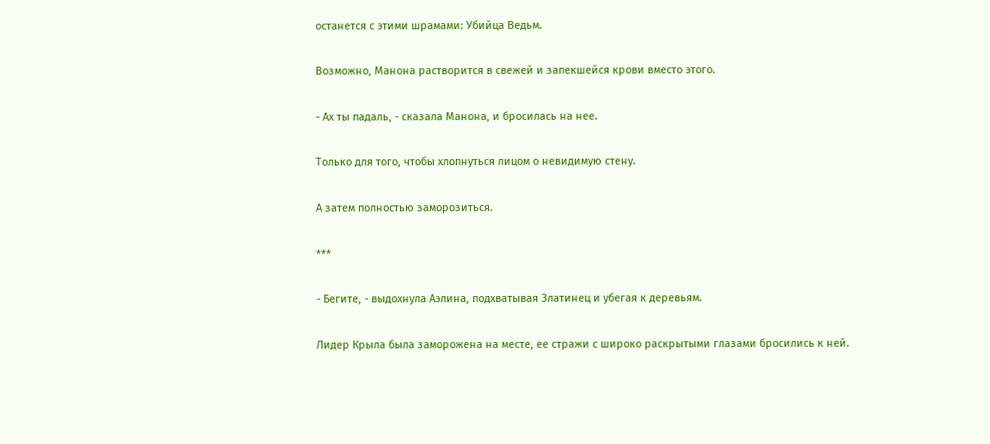останется с этими шрамами: Убийца Ведьм.

Возможно, Манона растворится в свежей и запекшейся крови вместо этого.

- Ах ты падаль, - сказала Манона, и бросилась на нее.

Только для того, чтобы хлопнуться лицом о невидимую стену.

А затем полностью заморозиться.

***

- Бегите, - выдохнула Аэлина, подхватывая Златинец и убегая к деревьям.

Лидер Крыла была заморожена на месте, ее стражи с широко раскрытыми глазами бросились к ней.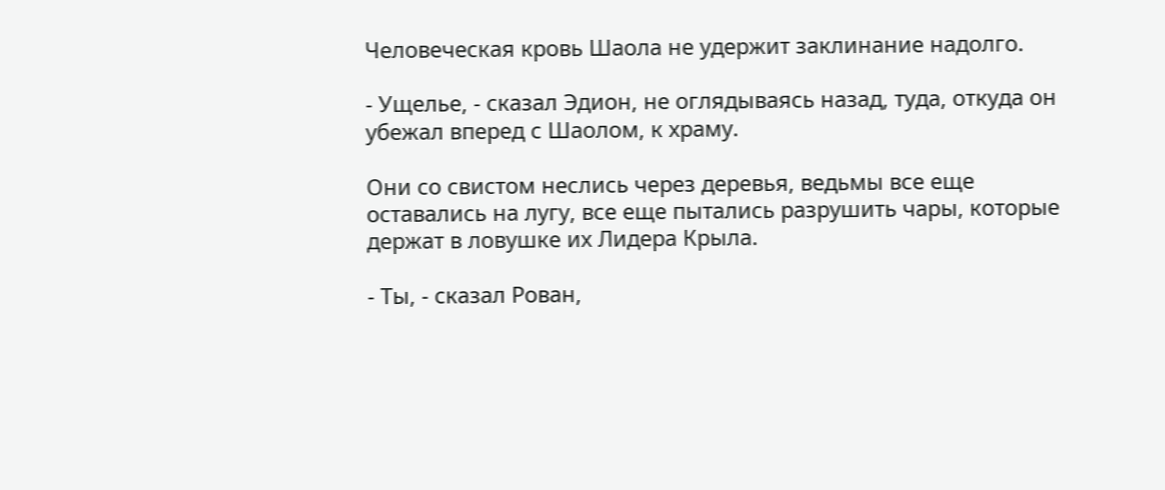Человеческая кровь Шаола не удержит заклинание надолго.

- Ущелье, - сказал Эдион, не оглядываясь назад, туда, откуда он убежал вперед с Шаолом, к храму.

Они со свистом неслись через деревья, ведьмы все еще оставались на лугу, все еще пытались разрушить чары, которые держат в ловушке их Лидера Крыла.

- Ты, - сказал Рован,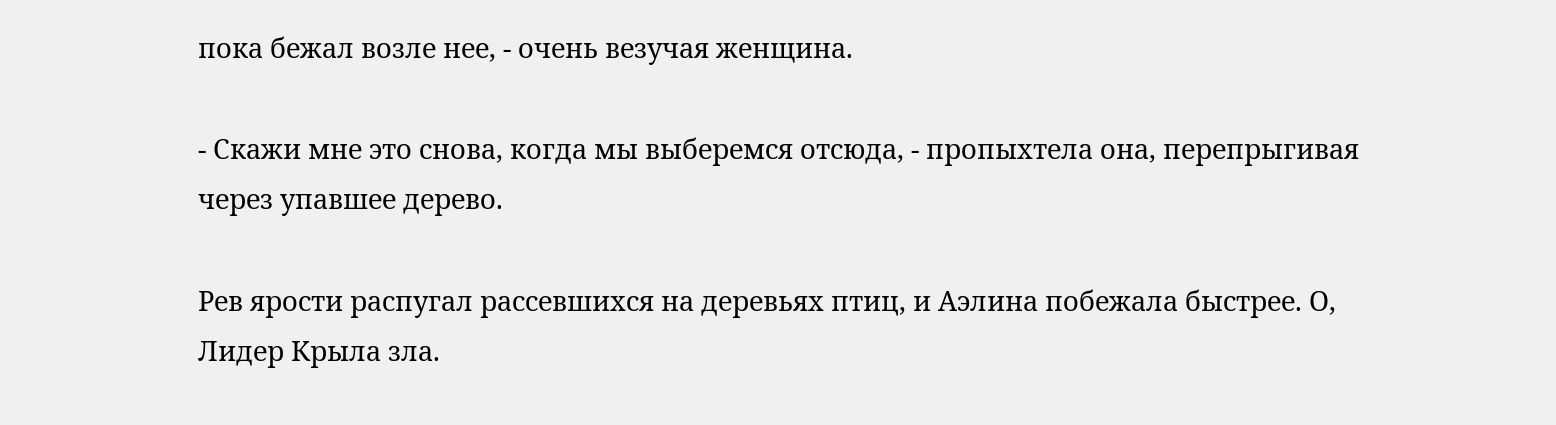пока бежал возле нее, - очень везучая женщина.

- Скажи мне это снова, когда мы выберемся отсюда, - пропыхтела она, перепрыгивая через упавшее дерево.

Рев ярости распугал рассевшихся на деревьях птиц, и Аэлина побежала быстрее. О, Лидер Крыла зла.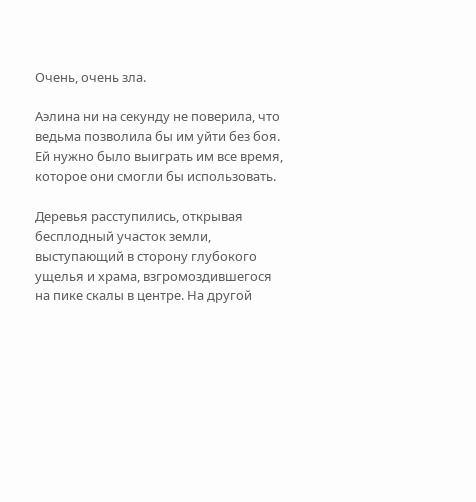Очень, очень зла.

Аэлина ни на секунду не поверила, что ведьма позволила бы им уйти без боя. Ей нужно было выиграть им все время, которое они смогли бы использовать.

Деревья расступились, открывая бесплодный участок земли, выступающий в сторону глубокого ущелья и храма, взгромоздившегося на пике скалы в центре. На другой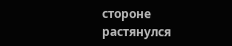стороне растянулся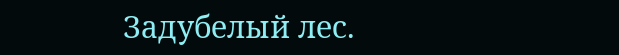Задубелый лес.